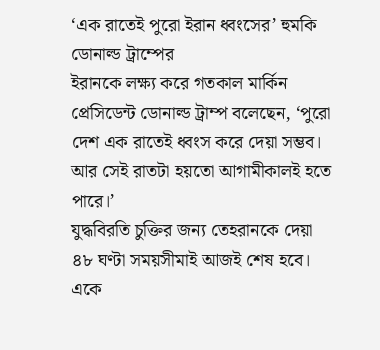‘এক রাতেই পুরো ইরান ধ্বংসের’ হুমকি ডোনাল্ড ট্রাম্পের
ইরানকে লক্ষ্য করে গতকাল মার্কিন প্রেসিডেন্ট ডোনাল্ড ট্রাম্প বলেছেন, ‘পুরো দেশ এক রাতেই ধ্বংস করে দেয়া সম্ভব। আর সেই রাতটা হয়তো আগামীকালই হতে পারে।’
যুদ্ধবিরতি চুক্তির জন্য তেহরানকে দেয়া ৪৮ ঘণ্টা সময়সীমাই আজই শেষ হবে। একে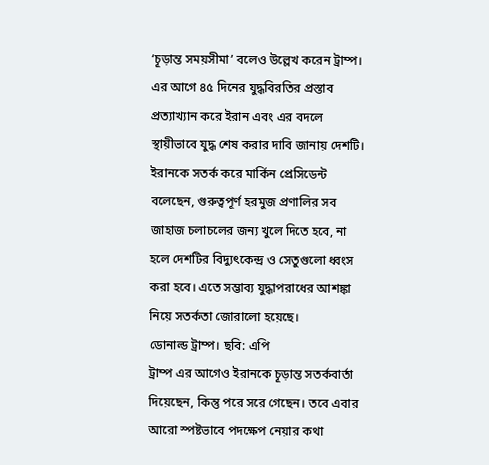‘চূড়ান্ত সময়সীমা’ বলেও উল্লেখ করেন ট্রাম্প। এর আগে ৪৫ দিনের যুদ্ধবিরতির প্রস্তাব প্রত্যাখ্যান করে ইরান এবং এর বদলে স্থায়ীভাবে যুদ্ধ শেষ করার দাবি জানায় দেশটি।
ইরানকে সতর্ক করে মার্কিন প্রেসিডেন্ট বলেছেন, গুরুত্বপূর্ণ হরমুজ প্রণালির সব জাহাজ চলাচলের জন্য খুলে দিতে হবে, না হলে দেশটির বিদ্যুৎকেন্দ্র ও সেতুগুলো ধ্বংস করা হবে। এতে সম্ভাব্য যুদ্ধাপরাধের আশঙ্কা নিয়ে সতর্কতা জোরালো হয়েছে।
ডোনাল্ড ট্রাম্প। ছবি: এপি
ট্রাম্প এর আগেও ইরানকে চূড়ান্ত সতর্কবার্তা দিয়েছেন, কিন্তু পরে সরে গেছেন। তবে এবার আরো স্পষ্টভাবে পদক্ষেপ নেয়ার কথা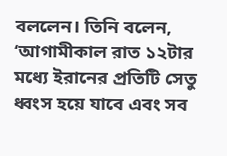বললেন। তিনি বলেন, ‘আগামীকাল রাত ১২টার মধ্যে ইরানের প্রতিটি সেতু ধ্বংস হয়ে যাবে এবং সব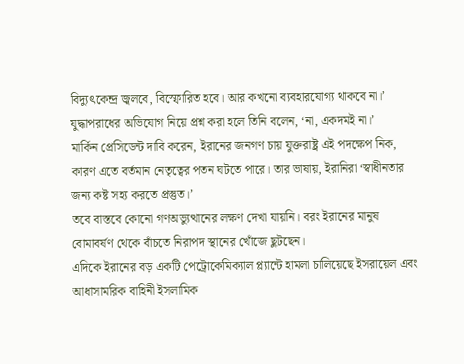বিদ্যুৎকেন্দ্র জ্বলবে, বিস্ফোরিত হবে। আর কখনো ব্যবহারযোগ্য থাকবে না।’
যুদ্ধাপরাধের অভিযোগ নিয়ে প্রশ্ন করা হলে তিনি বলেন, ‘না, একদমই না।’
মার্কিন প্রেসিডেন্ট দাবি করেন, ইরানের জনগণ চায় যুক্তরাষ্ট্র এই পদক্ষেপ নিক, কারণ এতে বর্তমান নেতৃত্বের পতন ঘটতে পারে। তার ভাষায়, ইরানিরা ‘স্বাধীনতার জন্য কষ্ট সহ্য করতে প্রস্তুত।’
তবে বাস্তবে কোনো গণঅভ্যুত্থানের লক্ষণ দেখা যায়নি। বরং ইরানের মানুষ বোমাবর্ষণ থেকে বাঁচতে নিরাপদ স্থানের খোঁজে ছুটছেন।
এদিকে ইরানের বড় একটি পেট্রোকেমিক্যাল প্ল্যান্টে হামলা চালিয়েছে ইসরায়েল এবং আধাসামরিক বাহিনী ইসলামিক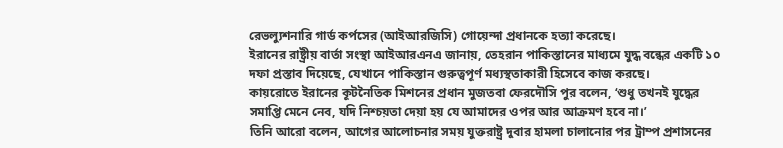রেভল্যুশনারি গার্ড কর্পসের (আইআরজিসি) গোয়েন্দা প্রধানকে হত্যা করেছে।
ইরানের রাষ্ট্রীয় বার্তা সংস্থা আইআরএনএ জানায়, তেহরান পাকিস্তানের মাধ্যমে যুদ্ধ বন্ধের একটি ১০ দফা প্রস্তাব দিয়েছে, যেখানে পাকিস্তান গুরুত্বপূর্ণ মধ্যস্থতাকারী হিসেবে কাজ করছে।
কায়রোতে ইরানের কূটনৈতিক মিশনের প্রধান মুজতবা ফেরদৌসি পুর বলেন, ‘শুধু তখনই যুদ্ধের সমাপ্তি মেনে নেব, যদি নিশ্চয়তা দেয়া হয় যে আমাদের ওপর আর আক্রমণ হবে না।’
তিনি আরো বলেন, আগের আলোচনার সময় যুক্তরাষ্ট্র দুবার হামলা চালানোর পর ট্রাম্প প্রশাসনের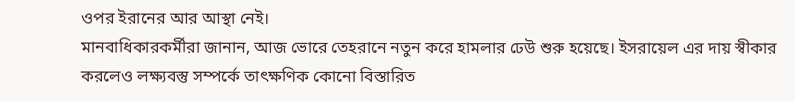ওপর ইরানের আর আস্থা নেই।
মানবাধিকারকর্মীরা জানান, আজ ভোরে তেহরানে নতুন করে হামলার ঢেউ শুরু হয়েছে। ইসরায়েল এর দায় স্বীকার করলেও লক্ষ্যবস্তু সম্পর্কে তাৎক্ষণিক কোনো বিস্তারিত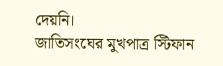দেয়নি।
জাতিসংঘের মুখপাত্র স্টিফান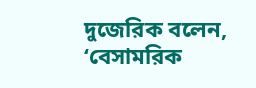দুজেরিক বলেন, ‘বেসামরিক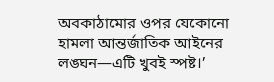অবকাঠামোর ওপর যেকোনো হামলা আন্তর্জাতিক আইনের লঙ্ঘন—এটি খুবই স্পষ্ট।’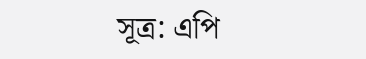সূত্র: এপি